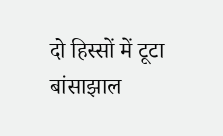दो हिस्सों में टूटा बांसाझाल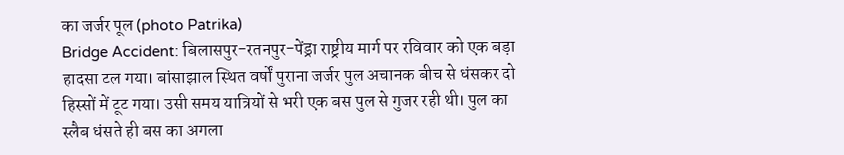का जर्जर पूल (photo Patrika)
Bridge Accident: बिलासपुर-रतनपुर-पेंड्रा राष्ट्रीय मार्ग पर रविवार को एक बड़ा हादसा टल गया। बांसाझाल स्थित वर्षों पुराना जर्जर पुल अचानक बीच से धंसकर दो हिस्सों में टूट गया। उसी समय यात्रियों से भरी एक बस पुल से गुजर रही थी। पुल का स्लैब धंसते ही बस का अगला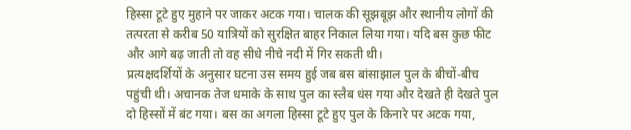हिस्सा टूटे हुए मुहाने पर जाकर अटक गया। चालक की सूझबूझ और स्थानीय लोगों की तत्परता से करीब 50 यात्रियों को सुरक्षित बाहर निकाल लिया गया। यदि बस कुछ फीट और आगे बढ़ जाती तो वह सीधे नीचे नदी में गिर सकती थी।
प्रत्यक्षदर्शियों के अनुसार घटना उस समय हुई जब बस बांसाझाल पुल के बीचों-बीच पहुंची थी। अचानक तेज धमाके के साथ पुल का स्लैब धंस गया और देखते ही देखते पुल दो हिस्सों में बंट गया। बस का अगला हिस्सा टूटे हुए पुल के किनारे पर अटक गया,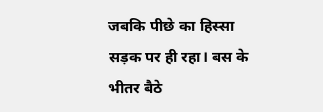जबकि पीछे का हिस्सा सड़क पर ही रहा। बस के भीतर बैठे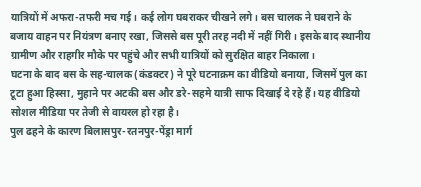यात्रियों में अफरा-तफरी मच गई। कई लोग घबराकर चीखने लगे। बस चालक ने घबराने के बजाय वाहन पर नियंत्रण बनाए रखा, जिससे बस पूरी तरह नदी में नहीं गिरी। इसके बाद स्थानीय ग्रामीण और राहगीर मौके पर पहुंचे और सभी यात्रियों को सुरक्षित बाहर निकाला।
घटना के बाद बस के सह-चालक (कंडक्टर) ने पूरे घटनाक्रम का वीडियो बनाया, जिसमें पुल का टूटा हुआ हिस्सा, मुहाने पर अटकी बस और डरे-सहमे यात्री साफ दिखाई दे रहे हैं। यह वीडियो सोशल मीडिया पर तेजी से वायरल हो रहा है।
पुल ढहने के कारण बिलासपुर-रतनपुर-पेंड्रा मार्ग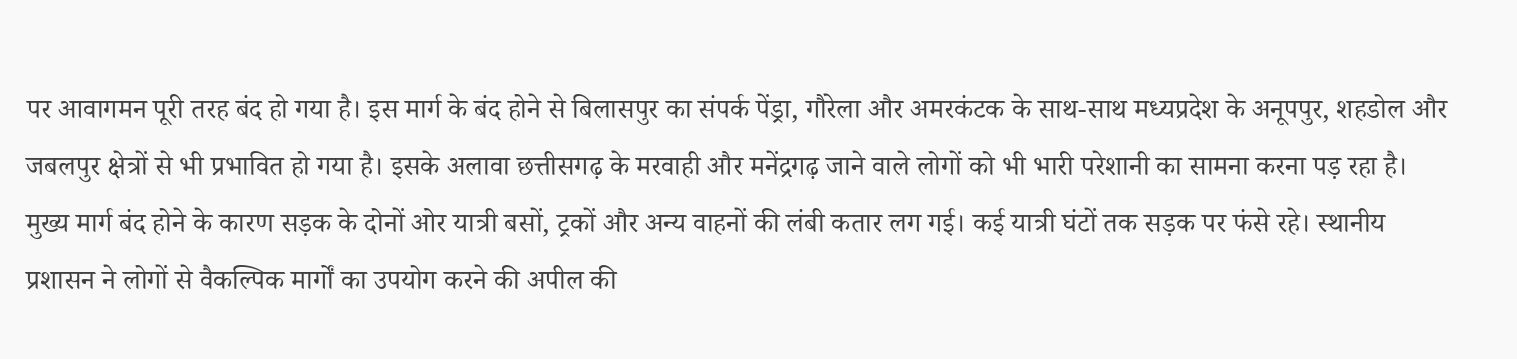पर आवागमन पूरी तरह बंद हो गया है। इस मार्ग के बंद होने से बिलासपुर का संपर्क पेंड्रा, गौरेला और अमरकंटक के साथ-साथ मध्यप्रदेश के अनूपपुर, शहडोल और जबलपुर क्षेत्रों से भी प्रभावित हो गया है। इसके अलावा छत्तीसगढ़ के मरवाही और मनेंद्रगढ़ जाने वाले लोगों को भी भारी परेशानी का सामना करना पड़ रहा है।
मुख्य मार्ग बंद होने के कारण सड़क के दोनों ओर यात्री बसों, ट्रकों और अन्य वाहनों की लंबी कतार लग गई। कई यात्री घंटों तक सड़क पर फंसे रहे। स्थानीय प्रशासन ने लोगों से वैकल्पिक मार्गों का उपयोग करने की अपील की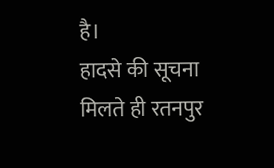है।
हादसे की सूचना मिलते ही रतनपुर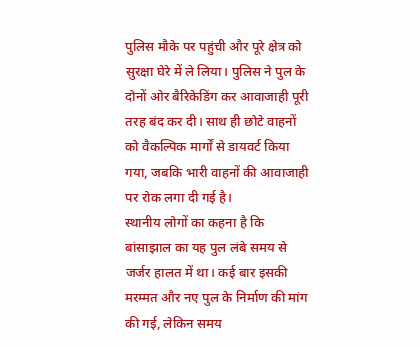पुलिस मौके पर पहुंची और पूरे क्षेत्र को सुरक्षा घेरे में ले लिया। पुलिस ने पुल के दोनों ओर बैरिकेडिंग कर आवाजाही पूरी तरह बंद कर दी। साथ ही छोटे वाहनों को वैकल्पिक मार्गों से डायवर्ट किया गया, जबकि भारी वाहनों की आवाजाही पर रोक लगा दी गई है।
स्थानीय लोगों का कहना है कि बांसाझाल का यह पुल लंबे समय से जर्जर हालत में था। कई बार इसकी मरम्मत और नए पुल के निर्माण की मांग की गई, लेकिन समय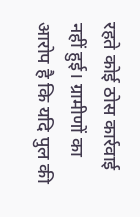रहते कोई ठोस कार्रवाई नहीं हुई। ग्रामीणों का आरोप है कि यदि पुल की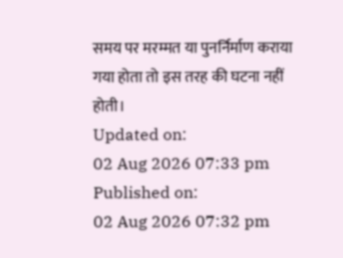समय पर मरम्मत या पुनर्निर्माण कराया गया होता तो इस तरह की घटना नहीं होती।
Updated on:
02 Aug 2026 07:33 pm
Published on:
02 Aug 2026 07:32 pm